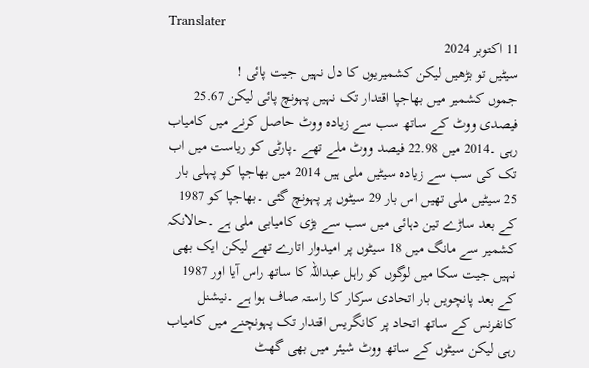Translater
11 اکتوبر 2024
سیٹیں تو بڑھیں لیکن کشمیریوں کا دل نہیں جیت پائی !
جموں کشمیر میں بھاجپا اقتدار تک نہیں پہونچ پائی لیکن 25.67 فیصدی ووٹ کے ساتھ سب سے زیادہ ووٹ حاصل کرنے میں کامیاب رہی ۔2014 میں 22.98 فیصد ووٹ ملے تھے ۔پارٹی کو ریاست میں اب تک کی سب سے زیادہ سیٹیں ملی ہیں 2014 میں بھاجپا کو پہلی بار 25 سیٹیں ملی تھیں اس بار 29 سیٹوں پر پہونچ گئی ۔بھاجپا کو 1987 کے بعد ساڑے تین دہائی میں سب سے بڑی کامیابی ملی ہے ۔حالانکہ کشمیر سے مانگ میں 18 سیٹوں پر امیدوار اتارے تھے لیکن ایک بھی نہیں جیت سکا میں لوگوں کو راہل عبداللہ کا ساتھ راس آیا اور 1987 کے بعد پانچویں بار اتحادی سرکار کا راستہ صاف ہوا ہے ۔نیشنل کانفرنس کے ساتھ اتحاد پر کانگریس اقتدار تک پہونچنے میں کامیاب رہی لیکن سیٹوں کے ساتھ ووٹ شیئر میں بھی گھٹ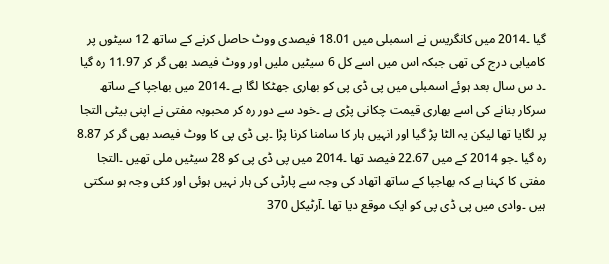گیا ۔2014 میں کانگریس نے اسمبلی میں 18.01 فیصدی ووٹ حاصل کرنے کے ساتھ 12 سیٹوں پر کامیابی درج کی تھی جبکہ اس میں اسے کل 6 سیٹیں ملیں اور ووٹ فیصد بھی گر کر 11.97 رہ گیا ۔د س سال بعد ہوئے اسمبلی میں پی ڈی پی کو بھاری جھٹکا لگا ہے ۔2014 میں بھاجپا کے ساتھ سرکار بنانے کی اسے بھاری قیمت چکانی پڑی ہے ۔خود سے دور رہ کر محبوبہ مفتی نے اپنی بیٹی التجا پر لگایا تھا لیکن یہ الٹا پڑ گیا اور انہیں ہار کا سامنا کرنا پڑا ۔پی ڈی پی کا ووٹ فیصد بھی گر کر 8.87 رہ گیا ۔جو 2014 کے میں 22.67 فیصد تھا ۔2014 میں پی ڈی پی کو 28 سیٹیں ملی تھیں ۔التجا مفتی کا کہنا ہے کہ بھاجپا کے ساتھ اتھاد کی وجہ سے پارٹی کی ہار نہیں ہوئی اور کئی وجہ ہو سکتی ہیں ۔وادی میں پی ڈی پی کو ایک موقع دیا تھا ۔آرٹیکل 370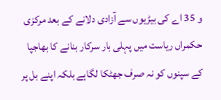و 35 اے کی بیڑیوں سے آزادی دلانے کے بعد مرکزی حکمراں ریاست میں پہلی بار سرکار بنانے کا بھاجپا کے سپنوں کو نہ صرف جھٹکا لگاہے بلکہ اپنے بل پر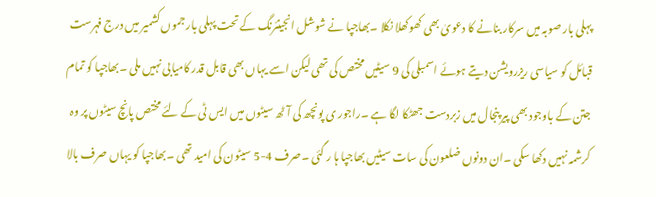پہلی بار صوبہ میں سرکار بنانے کا دعویٰ بھی کھوکھلا نکلا ۔بھاجپا نے شوشل انجینئرنگ کے تحت پہلی بار جموں کشمیر میں درج فہرست قبائل کو سیاسی ریزرویشن دیتے ہوئے اسمبلی کی 9 سیٹیں مختص کی تھی لیکن اسے یہاں بھی قابل قدر کامیابی نہیں ملی ۔بھاجپا کو تمام جتن کے باوجود بھی پیر پنجال میں زبردست جھٹکا لگا ہے ۔راجور ی پونچھ کی آٹھ سیٹوں میں ایس ٹی کے لئے مختص پانچ سیٹوں پر وہ کرشمہ نہیں دکھا سکی ۔ان دونوں ضلعون کی سات سیٹیں بھاجپا ہا ر گئی ۔صرف 4-5 سیٹون کی امید تھی ۔بھاجپا کو یہاں صرف بالا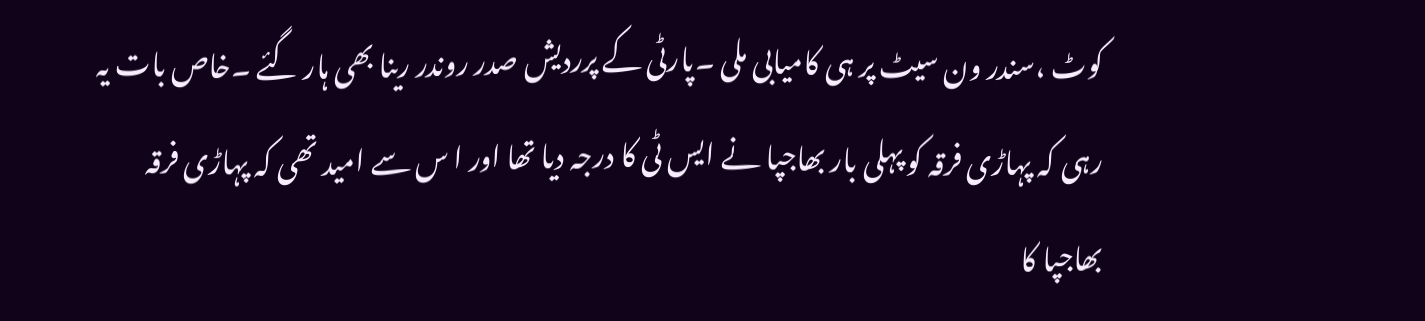کوٹ ،سندر ون سیٹ پر ہی کامیابی ملی ۔پارٹی کے پرردیش صدر روندر رینا بھی ہار گئے ۔خاص بات یہ رہی کہ پہاڑی فرقہ کو پہلی بار بھاجپا نے ایس ٹی کا درجہ دیا تھا اور ا س سے امید تھی کہ پہاڑی فرقہ بھاجپا کا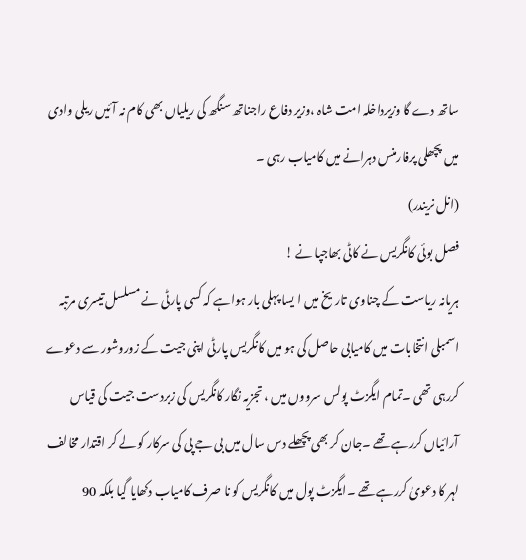ساتھ دے گا وزیرداخلہ امت شاہ ،وزیر دفاع راجناتھ سنگھ کی ریلیاں بھی کام نہ آئیں ریلی وادی میں پچھلی پرفارمنس دہرانے میں کامیاب رہی ۔
(انل نریندر)
فصل بوئی کانگریس نے کاٹی بھاجپا نے !
ہریانہ ریاست کے چناوی تاریخ میں ا یسا پہلی بار ہواہے کہ کسی پارٹی نے مسلسل تیسری مرتبہ اسمبلی انتخابات میں کامیابی حاصل کی ہو میں کانگریس پارٹی اپنی جیت کے زوروشور سے دعوے کررہی تھی ۔تمام ایگزٹ پولس سرووں میں ، تجزیہ نگار کانگریس کی زبردست جیت کی قیاس آرائیاں کررہے تھے ۔جان کر بھی پچھلے دس سال میں بی جے پی کی سرکار کو لے کر اقتدار مخالف لہر کا دعویٰ کررہے تھے ۔ایگزٹ پول میں کانگریس کو نا صرف کامیاب دکھایا گیا بلکہ 90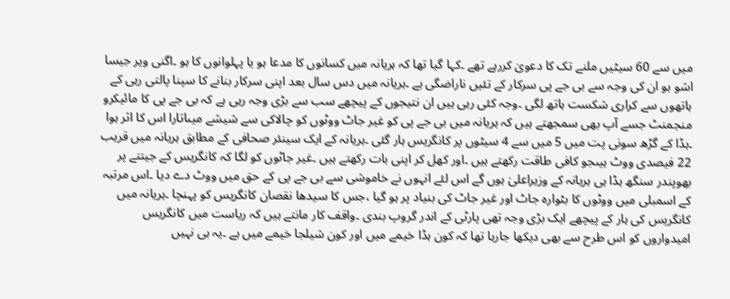میں سے 60 سیٹیں ملنے تک کا دعویٰ کررہے تھے ۔کہا گیا تھا کہ ہریانہ میں کسانوں کا مدعا ہو یا پہلوانوں کا ہو ۔اگنی ویر جیسا اشو ہو ان کی وجہ سے بی جے پی سرکار کے تئیں ناراضگی ہے ۔ہریانہ میں دس سال بعد اپنی سرکار بنانے کا سپنا پالتی رہی کے ہاتھوں سے کراری شکست ہاتھ لگی ۔وجہ کئی رہی ہیں ان نتیجوں کے پیچھے سب سے بڑی وجہ رہی ہے کہ بی جے پی کا مائیکرو منجمنٹ جسے آپ بھی سمجھتے ہیں کہ ہریانہ میں بی جے پی کو غیر جاٹ ووٹوں کو چالاکی سے شیشے میںاتارا اس کا اثر ہوا ۔ہڈا کے گڑھ سونی پت میں 5 میں سے 4 سیٹوں پر کانگریس ہار گئی ۔ہریانہ کے ایک سینئر صحافی کے مطابق ہریانہ میں قریب 22 فیصدی ووٹ ہیںجو کافی طاقت رکھتے ہیں ۔اور کھل کر اپنی بات رکھتے ہیں ۔غیر جاٹوں کو لگا کہ کانگریس کے جیتنے پر بھوپندر سنگھ ہڈا ہی ہریانہ کے وزیراعلیٰ ہوں گے اس لئے انہوں نے خاموشی سے بی جے پی کے حق میں ووٹ دے دیا ۔اس مرتبہ کے اسمبلی میں ووٹوں کا بٹوارہ جاٹ اور غیر جاٹ کی بنیاد پر ہو گیا ،جس کا سیدھا نقصان کانگریس کو پہنچا ۔ہریانہ میں کانگریس کی ہار کے پیچھے ایک بڑی وجہ تھی پارٹی کے اندر گروپ بندی ۔واقف کار مانتے ہیں کہ ریاست میں کانگریس امیدواروں کو اس طرح سے بھی دیکھا جارہا تھا کہ کون ہڈا خیمے میں اور کون شیلجا خیمے میں ہے ۔یہ ہی نہیں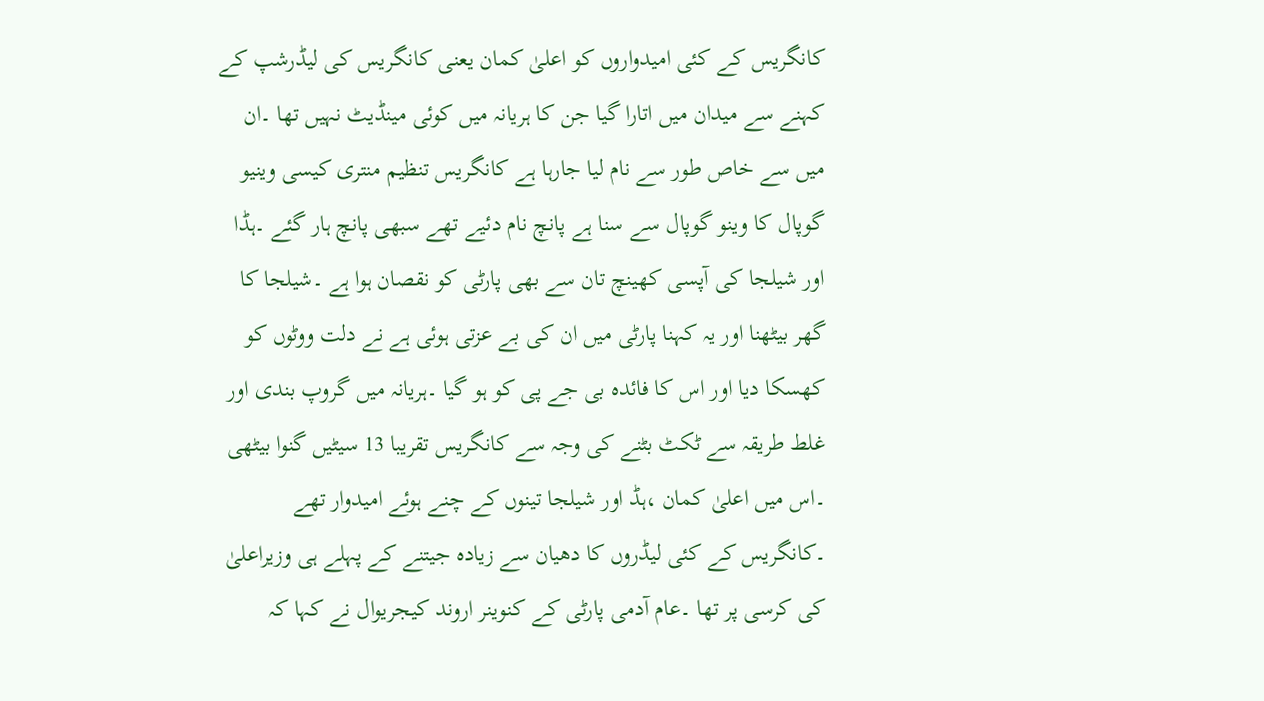کانگریس کے کئی امیدواروں کو اعلیٰ کمان یعنی کانگریس کی لیڈرشپ کے کہنے سے میدان میں اتارا گیا جن کا ہریانہ میں کوئی مینڈیٹ نہیں تھا ۔ان میں سے خاص طور سے نام لیا جارہا ہے کانگریس تنظیم منتری کیسی وینیو گوپال کا وینو گوپال سے سنا ہے پانچ نام دئیے تھے سبھی پانچ ہار گئے ۔ہڈا اور شیلجا کی آپسی کھینچ تان سے بھی پارٹی کو نقصان ہوا ہے ۔شیلجا کا گھر بیٹھنا اور یہ کہنا پارٹی میں ان کی بے عزتی ہوئی ہے نے دلت ووٹوں کو کھسکا دیا اور اس کا فائدہ بی جے پی کو ہو گیا ۔ہریانہ میں گروپ بندی اور غلط طریقہ سے ٹکٹ بٹنے کی وجہ سے کانگریس تقریبا 13 سیٹیں گنوا بیٹھی ۔اس میں اعلیٰ کمان ،ہڈ اور شیلجا تینوں کے چنے ہوئے امیدوار تھے ۔کانگریس کے کئی لیڈروں کا دھیان سے زیادہ جیتنے کے پہلے ہی وزیراعلیٰ کی کرسی پر تھا ۔عام آدمی پارٹی کے کنوینر اروند کیجریوال نے کہا کہ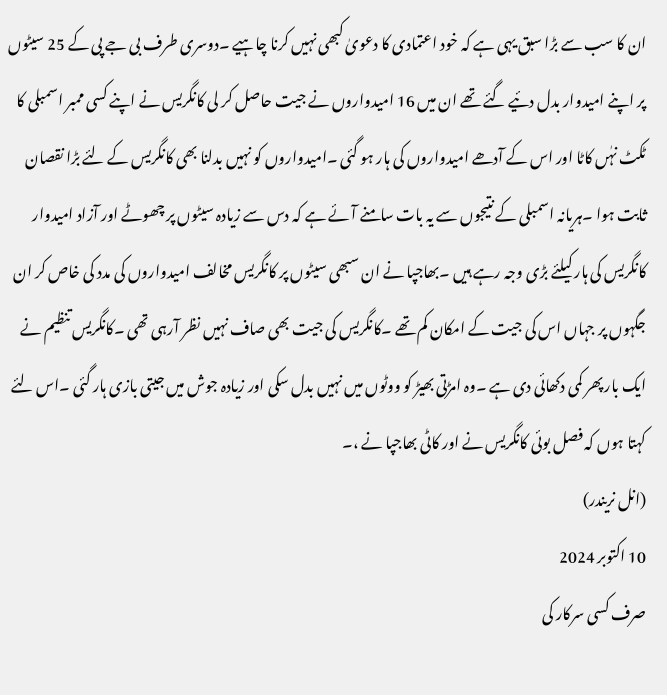ان کا سب سے بڑا سبق یہی ہے کہ خود اعتمادی کا دعویٰ کبھی نہیں کرنا چاہیے ۔دوسری طرف بی جے پی کے 25 سیٹوں پر اپنے امیدوار بدل دئیے گئے تھے ان میں 16 امیدواروں نے جیت حاصل کر لی کانگریس نے اپنے کسی ممبر اسمبلی کا ٹکٹ نہٰں کاٹا اور اس کے آدھے امیدواروں کی ہار ہو گئی ۔امیدواروں کو نہیں بدلنا بھی کانگریس کے لئے بڑا نقصان ثابت ہوا ۔ہریانہ اسمبلی کے نتیجوں سے یہ بات سامنے آئے ہے کہ دس سے زیادہ سیٹوں پر چھوٹے اور آزاد امیدوار کانگریس کی ہار کیلئے بڑی وجہ رہے ہیں ۔بھاجپا نے ان سبھی سیٹوں پر کانگریس مخالف امیدواروں کی مدد کی خاص کر ان جگہوں پر جہاں اس کی جیت کے امکان کم تھے ۔کانگریس کی جیت بھی صاف نہیں نظر آرہی تھی ۔کانگریس تنظیم نے ایک بار پھر کمی دکھائی دی ہے ۔وہ امڑتی بھیڑ کو ووٹوں میں نہیں بدل سکی اور زیادہ جوش میں جیتی بازی ہار گئی ۔اس لئے کہتا ہوں کہ فصل بوئی کانگریس نے اور کاٹی بھاجپا نے ،۔
(انل نریندر)
10 اکتوبر 2024
صرف کسی سرکار کی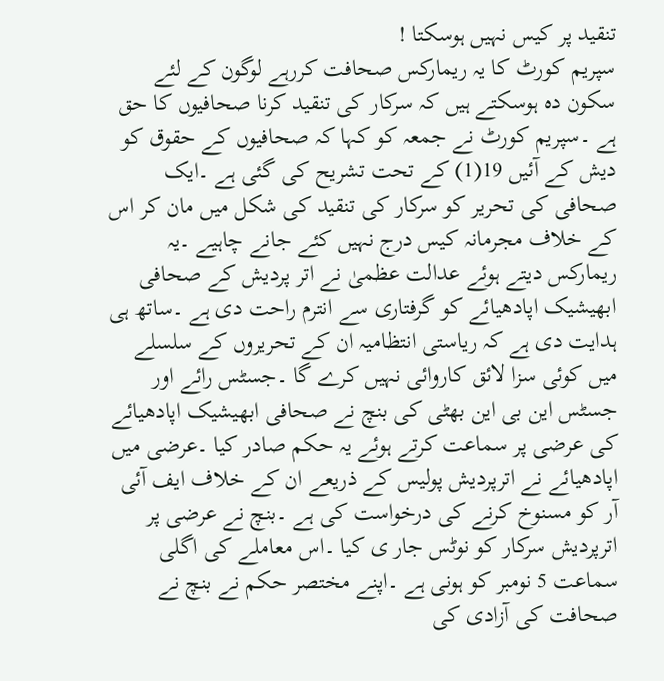تنقید پر کیس نہیں ہوسکتا !
سپریم کورٹ کا یہ ریمارکس صحافت کررہے لوگون کے لئے سکون دہ ہوسکتے ہیں کہ سرکار کی تنقید کرنا صحافیوں کا حق ہے ۔سپریم کورٹ نے جمعہ کو کہا کہ صحافیوں کے حقوق کو دیش کے آئیں 19(1) کے تحت تشریح کی گئی ہے ۔ایک صحافی کی تحریر کو سرکار کی تنقید کی شکل میں مان کر اس کے خلاف مجرمانہ کیس درج نہیں کئے جانے چاہیے ۔یہ ریمارکس دیتے ہوئے عدالت عظمیٰ نے اتر پردیش کے صحافی ابھیشیک اپادھیائے کو گرفتاری سے انترم راحت دی ہے ۔ساتھ ہی ہدایت دی ہے کہ ریاستی انتظامیہ ان کے تحریروں کے سلسلے میں کوئی سزا لائق کاروائی نہیں کرے گا ۔جسٹس رائے اور جسٹس این بی این بھٹی کی بنچ نے صحافی ابھیشیک اپادھیائے کی عرضی پر سماعت کرتے ہوئے یہ حکم صادر کیا ۔عرضی میں اپادھیائے نے اترپردیش پولیس کے ذریعے ان کے خلاف ایف آئی آر کو مسنوخ کرنے کی درخواست کی ہے ۔بنچ نے عرضی پر اترپردیش سرکار کو نوٹس جار ی کیا ۔اس معاملے کی اگلی سماعت 5 نومبر کو ہونی ہے ۔اپنے مختصر حکم نے بنچ نے صحافت کی آزادی کی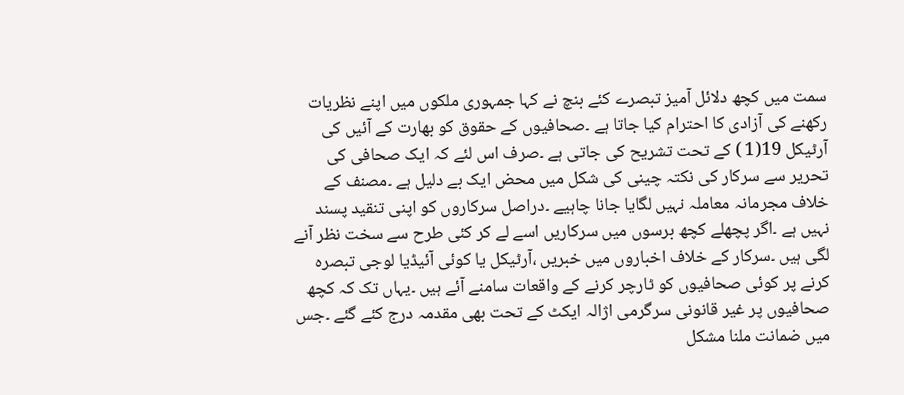سمت میں کچھ دلائل آمیز تبصرے کئے بنچ نے کہا جمہوری ملکوں میں اپنے نظریات رکھنے کی آزادی کا احترام کیا جاتا ہے ۔صحافیوں کے حقوق کو بھارت کے آئیں کی آرٹیکل 19(1 ) کے تحت تشریح کی جاتی ہے ۔صرف اس لئے کہ ایک صحافی کی تحریر سے سرکار کی نکتہ چینی کی شکل میں محض ایک بے دلیل ہے ۔مصنف کے خلاف مجرمانہ معاملہ نہیں لگایا جانا چاہیے ۔دراصل سرکاروں کو اپنی تنقید پسند نہیں ہے ۔اگر پچھلے کچھ برسوں میں سرکاریں اسے لے کر کئی طرح سے سخت نظر آنے لگی ہیں ۔سرکار کے خلاف اخباروں میں خبریں ،آرٹیکل یا کوئی آئیڈیا لوجی تبصرہ کرنے پر کوئی صحافیوں کو ٹارچر کرنے کے واقعات سامنے آئے ہیں ۔یہاں تک کہ کچھ صحافیوں پر غیر قانونی سرگرمی اژالہ ایکٹ کے تحت بھی مقدمہ درج کئے گئے ۔جس میں ضمانت ملنا مشکل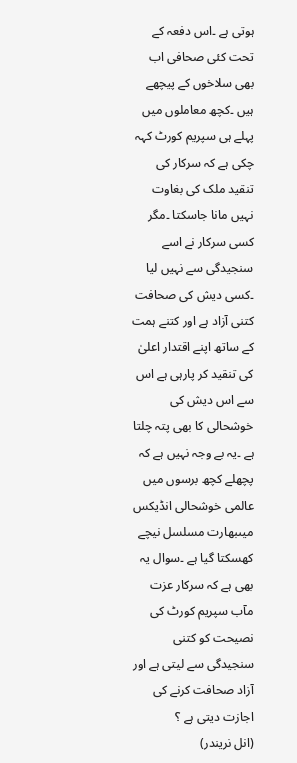ہوتی ہے ۔اس دفعہ کے تحت کئی صحافی اب بھی سلاخوں کے پیچھے ہیں ۔کچھ معاملوں میں پہلے ہی سپریم کورٹ کہہ چکی ہے کہ سرکار کی تنقید ملک کی بغاوت نہیں مانا جاسکتا ۔مگر کسی سرکار نے اسے سنجیدگی سے نہیں لیا ۔کسی دیش کی صحافت کتنی آزاد ہے اور کتنے ہمت کے ساتھ اپنے اقتدار اعلیٰ کی تنقید کر پارہی ہے اس سے اس دیش کی خوشحالی کا بھی پتہ چلتا ہے ۔یہ بے وجہ نہیں ہے کہ پچھلے کچھ برسوں میں عالمی خوشحالی انڈیکس میںبھارت مسلسل نیچے کھسکتا گیا ہے ۔سوال یہ بھی ہے کہ سرکار عزت مآب سپریم کورٹ کی نصیحت کو کتنی سنجیدگی سے لیتی ہے اور آزاد صحافت کرنے کی اجازت دیتی ہے ؟
(انل نریندر)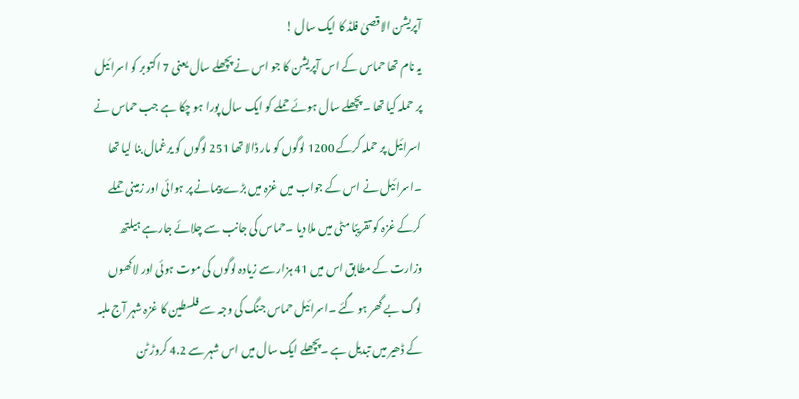آپریشن الاقصیٰ فلڈ کا ایک سال !
یہ نام تھا حماس کے اس آپریشن کا جو اس نے پچھلے سال یعنی 7 اکتوبر کو اسرائیل پر حملہ کیا تھا ۔پچھلے سال ہوئے حملے کو ایک سال پورا ہو چکا ہے جب حماس نے اسرائیل پر حملہ کرکے 1200 لوگوں کو مار ڈالا تھا 251 لوگوں کو یرغمال بنا لیا تھا ۔اسرائیل نے اس کے جواب میں غزہ میں بڑے پیمانے پر ہوائی اور زمینی حملے کرکے غزہ کو تقریبًا مٹی میں ملا دیا ۔حماس کی جانب سے چلائے جارہے ہیلتھ وزارت کے مطابق اس میں 41 ہزار سے زیادہ لوگوں کی موت ہوئی اور لاکھوں لوگ بے گھر ہو گئے ۔اسرائیل حماس جنگ کی وجہ سے فلسطین کا غزہ شہر آج ملبہ کے ڈھیر میں تبدیل ہے ۔پچھلے ایک سال میں اس شہر سے 4.2 کروڑ ٹن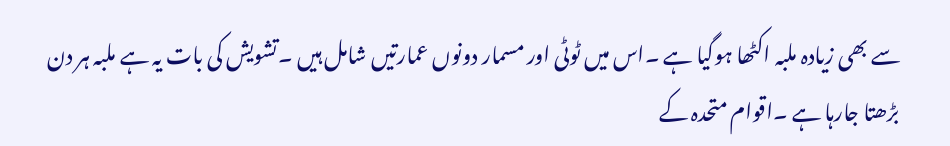سے بھی زیادہ ملبہ اکٹھا ہوگیا ہے ۔اس میں ٹوٹی اور مسمار دونوں عمارتیں شامل ہیں ۔تشویش کی بات یہ ہے ملبہ ہر دن بڑھتا جارہا ہے ۔اقوام متحدہ کے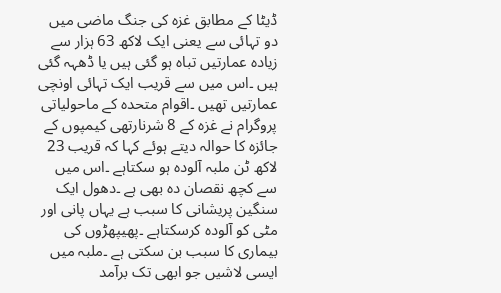ڈیٹا کے مطابق غزہ کی جنگ ماضی میں دو تہائی سے یعنی ایک لاکھ 63 ہزار سے زیادہ عمارتیں تباہ ہو گئی ہیں یا ڈھہہ گئی ہیں ۔اس میں سے قریب ایک تہائی اونچی عمارتیں تھیں ۔اقوام متحدہ کے ماحولیاتی پروگرام نے غزہ کے 8 شرنارتھی کیمپوں کے جائزہ کا حوالہ دیتے ہوئے کہا کہ قریب 23 لاکھ ٹن ملبہ آلودہ ہو سکتاہے ۔اس میں سے کچھ نقصان دہ بھی ہے ۔دھول ایک سنگین پریشانی کا سبب ہے یہاں پانی اور مٹی کو آلودہ کرسکتاہے ۔پھیپھڑوں کی بیماری کا سبب بن سکتی ہے ۔ملبہ میں ایسی لاشیں جو ابھی تک برآمد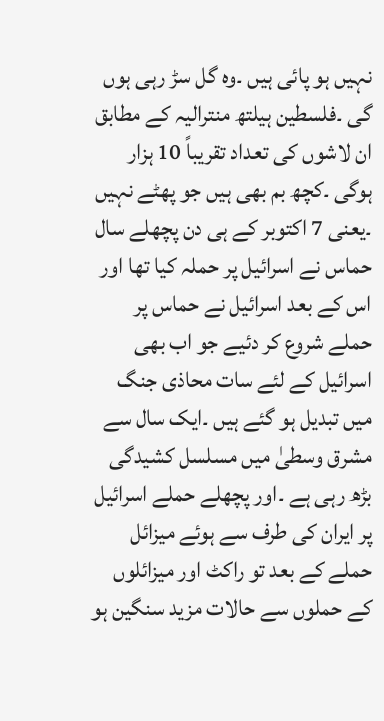نہیں ہو پائی ہیں ۔وہ گل سڑ رہی ہوں گی ۔فلسطین ہیلتھ منترالیہ کے مطابق ان لاشوں کی تعداد تقریباً 10 ہزار ہوگی ۔کچھ بم بھی ہیں جو پھٹے نہیں ۔یعنی 7 اکتوبر کے ہی دن پچھلے سال حماس نے اسرائیل پر حملہ کیا تھا اور اس کے بعد اسرائیل نے حماس پر حملے شروع کر دئیے جو اب بھی اسرائیل کے لئے سات محاذی جنگ میں تبدیل ہو گئے ہیں ۔ایک سال سے مشرق وسطیٰ میں مسلسل کشیدگی بڑھ رہی ہے ۔اور پچھلے حملے اسرائیل پر ایران کی طرف سے ہوئے میزائل حملے کے بعد تو راکٹ اور میزائلوں کے حملوں سے حالات مزید سنگین ہو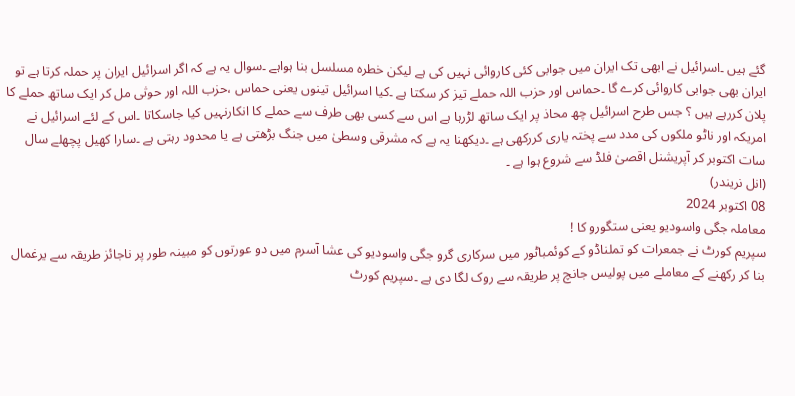گئے ہیں ۔اسرائیل نے ابھی تک ایران میں جوابی کئی کاروائی نہیں کی ہے لیکن خطرہ مسلسل بنا ہواہے ۔سوال یہ ہے کہ اگر اسرائیل ایران پر حملہ کرتا ہے تو ایران بھی جوابی کاروائی کرے گا ۔حماس اور حزب اللہ حملے تیز کر سکتا ہے ۔کیا اسرائیل تینوں یعنی حماس ،حزب اللہ اور حوثی مل کر ایک ساتھ حملے کا پلان کررہے ہیں ؟ جس طرح اسرائیل چھ محاذ پر ایک ساتھ لڑرہا ہے اس سے کسی بھی طرف سے حملے کا انکارنہیں کیا جاسکاتا ۔اس کے لئے اسرائیل نے امریکہ اور ناٹو ملکوں کی مدد سے پختہ یاری کررکھی ہے ۔دیکھنا یہ ہے کہ مشرقی وسطیٰ میں جنگ بڑھتی ہے یا محدود رہتی ہے ۔سارا کھیل پچھلے سال سات اکتوبر کر آپریشنل اقصیٰ فلڈ سے شروع ہوا ہے ۔
(انل نریندر)
08 اکتوبر 2024
معاملہ جگی واسودیو یعنی ستگورو کا !
سپریم کورٹ نے جمعرات کو تملناڈو کے کوئمباٹور میں سرکاری گرو جگی واسودیو کی عشا آسرم میں دو عورتوں کو مبینہ طور پر ناجائز طریقہ سے یرغمال بنا کر رکھنے کے معاملے میں پولیس جانچ پر طریقہ سے روک لگا دی ہے ۔سپریم کورٹ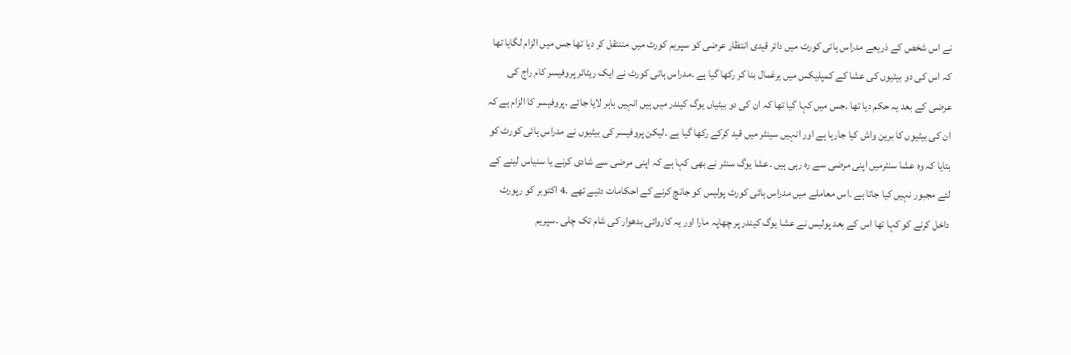نے اس شخص کے ذریعے مدراس ہائی کورٹ میں دائر قیدی انتظار عرضی کو سپریم کورٹ میں مننتقل کر دیا تھا جس میں الزام لگایا تھا کہ اس کی دو بیٹیوں کی عشا کے کمپلیکس میں یرغمال بنا کر رکھا گیا ہے ۔مدراس ہائی کورٹ نے ایک ریٹائر پروفیسر کام راج کی عرضی کے بعد یہ حکم دیا تھا ۔جس میں کہا گیا تھا کہ ان کی دو بیٹیاں یوگ کیندر میں ہیں انہیں باہر لایا جائے ۔پروفیسر کا الزام ہے کہ ان کی بیٹیوں کا برین واش کیا جارہا ہے اور انہیں سینٹر میں قید کرکے رکھا گیا ہے ۔لیکن پروفیسر کی بیٹیوں نے مدراس ہائی کورٹ کو بتایا کہ وہ عشا سنٹرمیں اپنی مرضی سے رہ رہی ہیں ۔عشا یوگ سنٹر نے بھی کہا ہے کہ اپنی مرضی سے شادی کرنے یا سنیاس لینے کے لئے مجبور نہیں کیا جاتا ہے ۔اس معاملے میں مدراس ہائی کورٹ پولیس کو جانچ کرنے کے احکامات دئیے تھے ۔4 اکتوبر کو رپورٹ داخل کرنے کو کہا تھا اس کے بعد پولیس نے عشا یوگ کیندر پر چھاپہ مارا اور یہ کاروائی بدھوار کی شام تک چلی ۔سپریم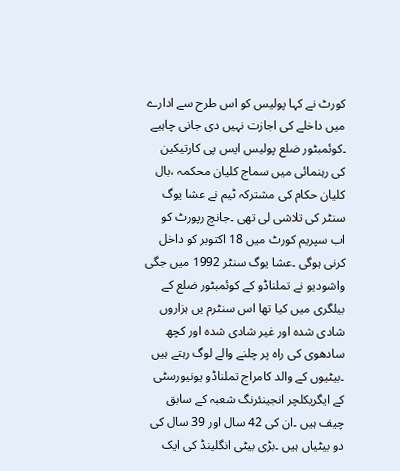کورٹ نے کہا پولیس کو اس طرح سے ادارے میں داخلے کی اجازت نہیں دی جانی چاہیے ۔کوئمبٹور ضلع پولیس ایس پی کارتیکین کی رہنمائی میں سماج کلیان محکمہ ،بال کلیان حکام کی مشترکہ ٹیم نے عشا یوگ سنٹر کی تلاشی لی تھی ۔جانچ رپورٹ کو اب سپریم کورٹ میں 18 اکتوبر کو داخل کرنی ہوگی ۔عشا یوگ سنٹر 1992 میں جگی واشودیو نے تملناڈو کے کوئمبٹور ضلع کے بیلگری میں کیا تھا اس سنٹرم یں ہزاروں شادی شدہ اور غیر شادی شدہ اور کچھ سادھوی کی راہ پر چلنے والے لوگ رہتے ہیں ۔بیٹیوں کے والد کامراج تملناڈو یونیورسٹی کے ایگریکلچر انجینئرنگ شعبہ کے سابق چیف ہیں ۔ان کی 42 سال اور 39 سال کی دو بیٹیاں ہیں ۔بڑی بیٹی انگلینڈ کی ایک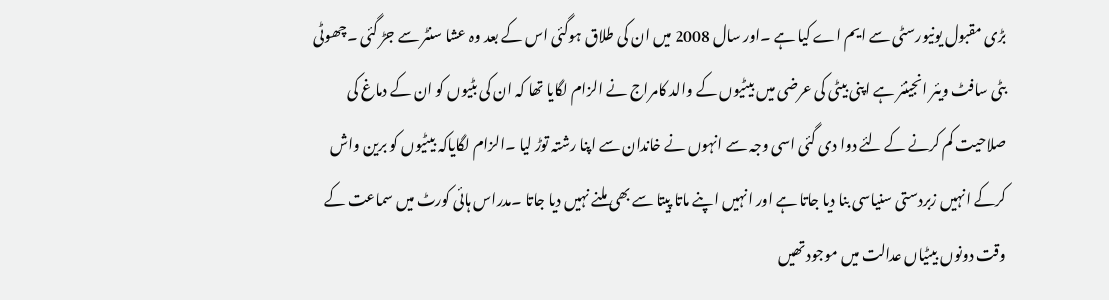بڑی مقبول یونیورسٹی سے ایم اے کیا ہے ۔اور سال 2008 میں ان کی طلاق ہوگئی اس کے بعد وہ عشا سنٹر سے جڑ گئی ۔چھوٹی بٹی سافٹ ویئر انجینئر ہے اپنی بیٹی کی عرضی میں بیٹیوں کے والد کامراج نے الزام لگایا تھا کہ ان کی بٹیوں کو ان کے دماغ کی صلاحیت کم کرنے کے لئے دوا دی گئی اسی وجہ سے انہوں نے خاندان سے اپنا رشتہ توڑ لیا ۔الزام لگایاکہ بیٹیوں کو برین واش کرکے انہیں زبردستی سنیاسی بنا دیا جاتا ہے اور انہیں اپنے ماتا پیتا سے بھی ملنے نہیں دیا جاتا ۔مدراس ہائی کورٹ میں سماعت کے وقت دونوں بیٹیاں عدالت میں موجود تھیں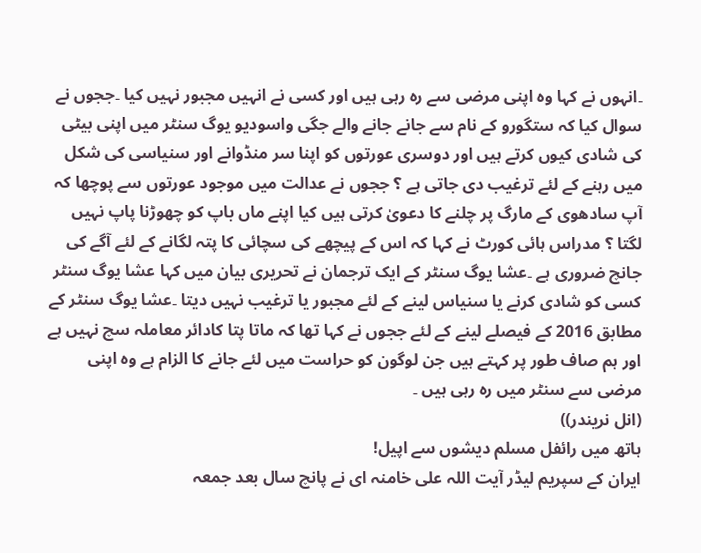۔انہوں نے کہا وہ اپنی مرضی سے رہ رہی ہیں اور کسی نے انہیں مجبور نہیں کیا ۔ججوں نے سوال کیا کہ ستگورو کے نام سے جانے جانے والے جگی واسودیو یوگ سنٹر میں اپنی بیٹی کی شادی کیوں کرتے ہیں اور دوسری عورتوں کو اپنا سر منڈوانے اور سنیاسی کی شکل میں رہنے کے لئے ترغیب دی جاتی ہے ؟ ججوں نے عدالت میں موجود عورتوں سے پوچھا کہ آپ سادھوی کے مارگ پر چلنے کا دعویٰ کرتی ہیں کیا اپنے ماں باپ کو چھوڑنا پاپ نہیں لگتا ؟ مدراس ہائی کورٹ نے کہا کہ اس کے پیچھے کی سچائی کا پتہ لگانے کے لئے آگے کی جانچ ضروری ہے ۔عشا یوگ سنٹر کے ایک ترجمان نے تحریری بیان میں کہا عشا یوگ سنٹر کسی کو شادی کرنے یا سنیاس لینے کے لئے مجبور یا ترغیب نہیں دیتا ۔عشا یوگ سنٹر کے مطابق 2016 کے فیصلے لینے کے لئے ججوں نے کہا تھا کہ ماتا پتا کادائر معاملہ سچ نہیں ہے اور ہم صاف طور پر کہتے ہیں جن لوگون کو حراست میں لئے جانے کا الزام ہے وہ اپنی مرضی سے سنٹر میں رہ رہی ہیں ۔
(انل نریندر))
ہاتھ میں رائفل مسلم دیشوں سے اپیل!
ایران کے سپریم لیڈر آیت اللہ علی خامنہ ای نے پانچ سال بعد جمعہ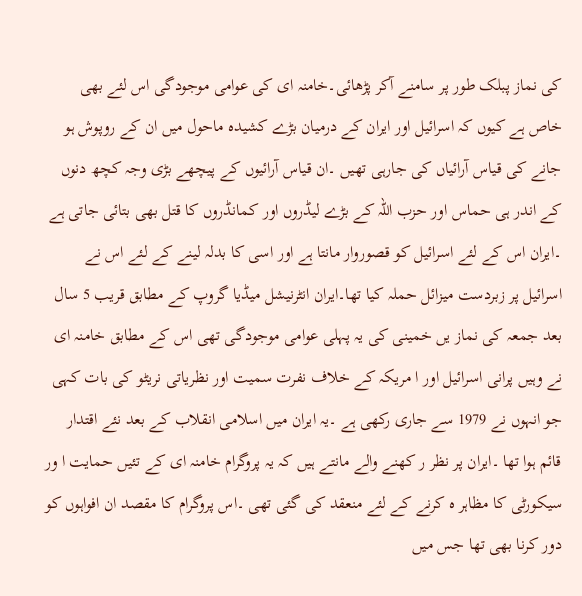کی نماز پبلک طور پر سامنے آکر پڑھائی۔خامنہ ای کی عوامی موجودگی اس لئے بھی خاص ہے کیوں کہ اسرائیل اور ایران کے درمیان بڑے کشیدہ ماحول میں ان کے روپوش ہو جانے کی قیاس آرائیاں کی جارہی تھیں ۔ان قیاس آرائیوں کے پیچھے بڑی وجہ کچھ دنوں کے اندر ہی حماس اور حزب اللہ کے بڑے لیڈروں اور کمانڈروں کا قتل بھی بتائی جاتی ہے ۔ایران اس کے لئے اسرائیل کو قصوروار مانتا ہے اور اسی کا بدلہ لینے کے لئے اس نے اسرائیل پر زبردست میزائل حملہ کیا تھا۔ایران انٹرنیشل میڈیا گروپ کے مطابق قریب 5 سال بعد جمعہ کی نماز یں خمینی کی یہ پہلی عوامی موجودگی تھی اس کے مطابق خامنہ ای نے وہیں پرانی اسرائیل اور ا مریکہ کے خلاف نفرت سمیت اور نظریاتی نریٹو کی بات کہی جو انہوں نے 1979 سے جاری رکھی ہے ۔یہ ایران میں اسلامی انقلاب کے بعد نئے اقتدار قائم ہوا تھا ۔ایران پر نظر ر کھنے والے مانتے ہیں کہ یہ پروگرام خامنہ ای کے تئیں حمایت ا ور سیکورٹی کا مظاہر ہ کرنے کے لئے منعقد کی گئی تھی ۔اس پروگرام کا مقصد ان افواہوں کو دور کرنا بھی تھا جس میں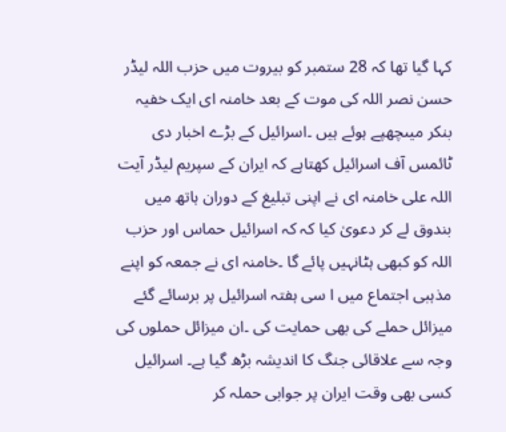کہا گیا تھا کہ 28 ستمبر کو بیروت میں حزب اللہ لیڈر حسن نصر اللہ کی موت کے بعد خامنہ ای ایک خفیہ بنکر میںچھپے ہوئے ہیں ۔اسرائیل کے بڑے اخبار دی ٹائمس آف اسرائیل کھتاہے کہ ایران کے سپریم لیڈر آیت اللہ علی خامنہ ای نے اپنی تبلیغ کے دوران ہاتھ میں بندوق لے کر دعویٰ کیا کہ کہ اسرائیل حماس اور حزب اللہ کو کبھی ہٹانہیں پائے گا ۔خامنہ ای نے جمعہ کو اپنے مذہبی اجتماع میں ا سی ہفتہ اسرائیل پر برسائے گئے میزائل حملے کی بھی حمایت کی ۔ان میزائل حملوں کی وجہ سے علاقائی جنگ کا اندیشہ بڑھ گیا ہے۔ اسرائیل کسی بھی وقت ایران پر جوابی حملہ کر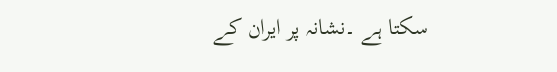سکتا ہے ۔نشانہ پر ایران کے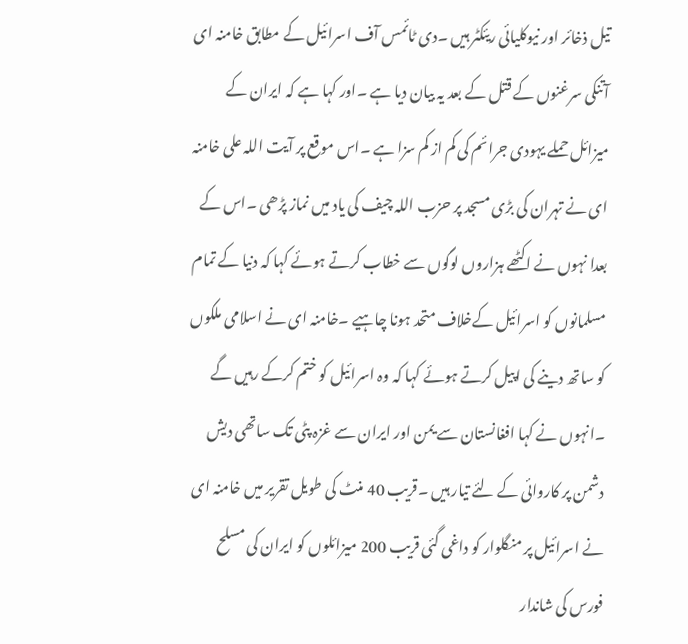تیل ذخائر اور نیوکلیائی ریئکٹر ہیں ۔دی ٹائمس آف اسرائیل کے مطابق خامنہ ای آتنکی سرغنوں کے قتل کے بعد یہ بیان دیا ہے ۔اور کہا ہے کہ ایران کے میزائل حملے یہودی جرائم کی کم از کم سزا ہے ۔اس موقع پر آیت اللہ علی خامنہ ای نے تہران کی بڑی مسجد پر حزب اللہ چیف کی یاد میں نماز پڑھی ۔اس کے بعدا نہوں نے اکٹھے ہزاروں لوگوں سے خطاب کرتے ہوئے کہا کہ دنیا کے تمام مسلمانوں کو اسرائیل کےخلاف متحد ہونا چاہیے ۔خامنہ ای نے اسلامی ملکوں کو ساتھ دینے کی اپیل کرتے ہوئے کہا کہ وہ اسرائیل کو ختم کرکے رہیں گے ۔انہوں نے کہا افغانستان سے یمن اور ایران سے غزہ پٹی تک ساتھی دیش دشمن پر کاروائی کے لئے تیار ہیں ۔قریب 40 منٹ کی طویل تقریر میں خامنہ ای نے اسرائیل پر منگلوار کو داغی گئی قریب 200 میزائلوں کو ایران کی مسلح فورس کی شاندار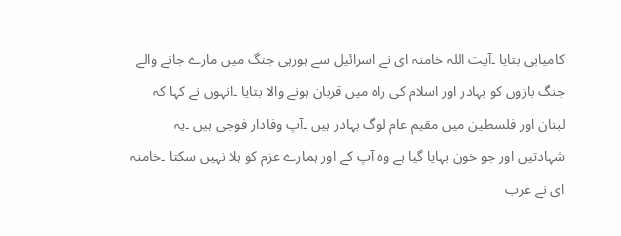کامیابی بتایا ۔آیت اللہ خامنہ ای نے اسرائیل سے ہورہی جنگ میں مارے جانے والے جنگ بازوں کو بہادر اور اسلام کی راہ میں قربان ہونے والا بتایا ۔انہوں نے کہا کہ لبنان اور فلسطین میں مقیم عام لوگ بہادر ہیں ۔آپ وفادار فوجی ہیں ۔یہ شہادتیں اور جو خون بہایا گیا ہے وہ آپ کے اور ہمارے عزم کو ہلا نہیں سکتا ۔خامنہ ای نے عرب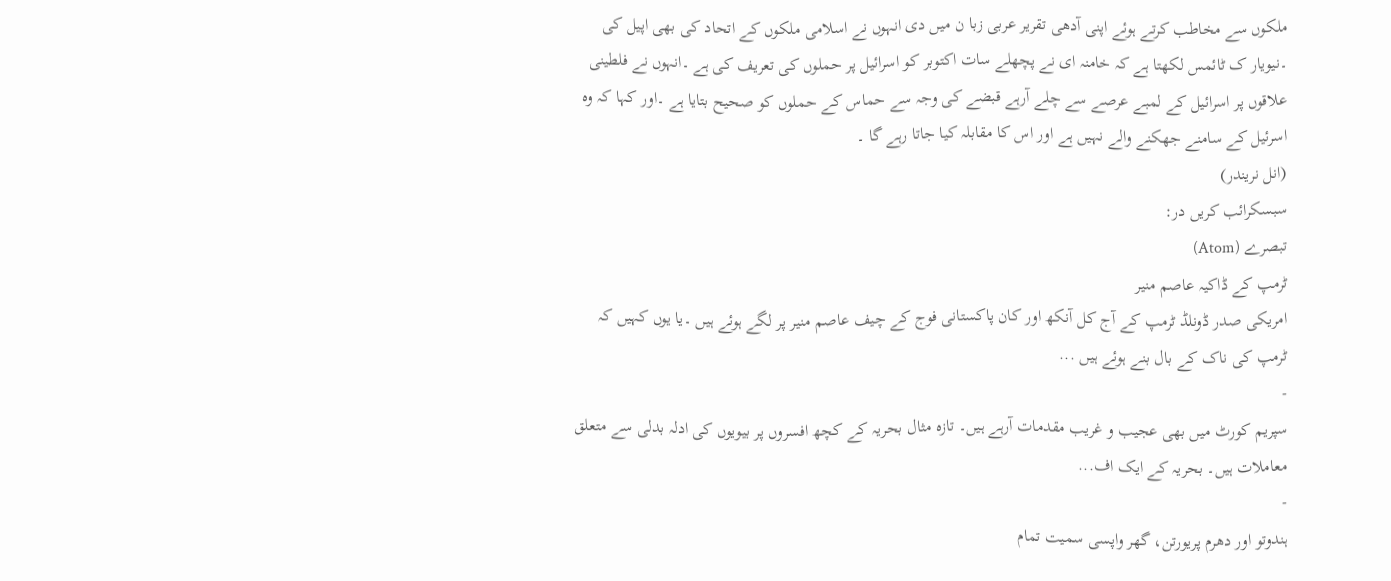ملکوں سے مخاطب کرتے ہوئے اپنی آدھی تقریر عربی زبا ن میں دی انہوں نے اسلامی ملکوں کے اتحاد کی بھی اپیل کی ۔نیویار ک ٹائمس لکھتا ہے کہ خامنہ ای نے پچھلے سات اکتوبر کو اسرائیل پر حملوں کی تعریف کی ہے ۔انہوں نے فلطینی علاقوں پر اسرائیل کے لمبے عرصے سے چلے آرہے قبضے کی وجہ سے حماس کے حملوں کو صحیح بتایا ہے ۔اور کہا کہ وہ اسرئیل کے سامنے جھکنے والے نہیں ہے اور اس کا مقابلہ کیا جاتا رہے گا ۔
(انل نریندر)
سبسکرائب کریں در:
تبصرے (Atom)
ٹرمپ کے ڈاکیہ عاصم منیر
امریکی صدر ڈونلڈ ٹرمپ کے آج کل آنکھ اور کان پاکستانی فوج کے چیف عاصم منیر پر لگے ہوئے ہیں ۔یا یوں کہیں کہ ٹرمپ کی ناک کے بال بنے ہوئے ہیں ...
-
سپریم کورٹ میں بھی عجیب و غریب مقدمات آرہے ہیں۔ تازہ مثال بحریہ کے کچھ افسروں پر بیویوں کی ادلہ بدلی سے متعلق معاملات ہیں۔ بحریہ کے ایک اف...
-
ہندوتو اور دھرم پریورتن، گھر واپسی سمیت تمام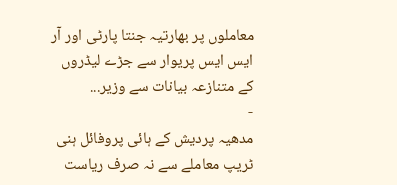معاملوں پر بھارتیہ جنتا پارٹی اور آر ایس ایس پریوار سے جڑے لیڈروں کے متنازعہ بیانات سے وزیر...
-
مدھیہ پردیش کے ہائی پروفائل ہنی ٹریپ معاملے سے نہ صرف ریاست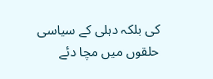کی بلکہ دہلی کے سیاسی حلقوں میں مچا دئے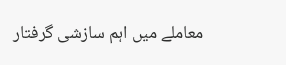معاملے میں اہم سازشی گرفتار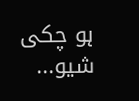ہو چکی شیو...